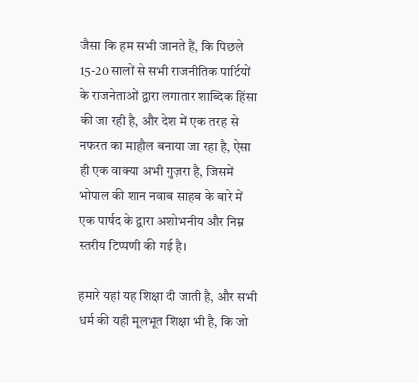जैसा कि हम सभी जानते हैं, कि पिछले 15-20 सालों से सभी राजनीतिक पार्टियों के राजनेताओं द्वारा लगातार शाब्दिक हिंसा की जा रही है, और देश में एक तरह से नफरत का माहौल बनाया जा रहा है, ऐसा ही एक वाक्या अभी गुज़रा है, जिसमें भोपाल की शान नवाब साहब के बारे में एक पार्षद के द्वारा अशोभनीय और निम्न स्तरीय टिप्पणी की गई है।

हमारे यहां यह शिक्षा दी जाती है, और सभी धर्म की यही मूलभूत शिक्षा भी है, कि जो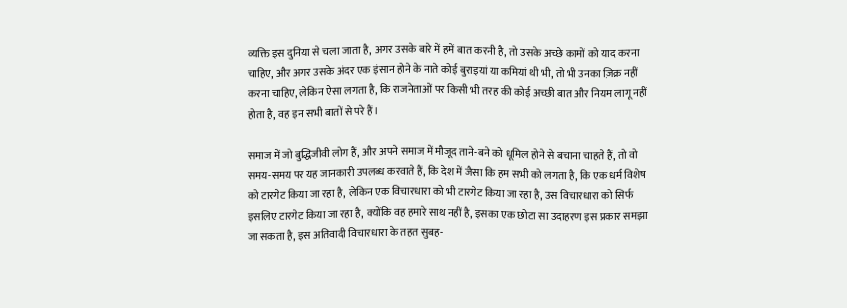व्यक्ति इस दुनिया से चला जाता है, अगर उसके बारे में हमें बात करनी है, तो उसके अच्छे कामों को याद करना चाहिए, और अगर उसके अंदर एक इंसान होने के नाते कोई बुराइयां या कमियां थी भी, तो भी उनका ज़िक्र नहीं करना चाहिए, लेकिन ऐसा लगता है, कि राजनेताओं पर किसी भी तरह की कोई अच्छी बात और नियम लागू नहीं होता है, वह इन सभी बातों से परे हैं।

समाज में जो बुद्धिजीवी लोग हैं, और अपने समाज में मौजूद ताने-बने को धूमिल होने से बचाना चाहते हैं, तो वो समय-समय पर यह जानकारी उपलब्ध करवाते हैं, कि देश में जैसा कि हम सभी को लगता है, कि एक धर्म विशेष को टारगेट किया जा रहा है, लेकिन एक विचारधारा को भी टारगेट किया जा रहा है, उस विचारधारा को सिर्फ इसलिए टारगेट किया जा रहा है, क्योंकि वह हमारे साथ नहीं है, इसका एक छोटा सा उदाहरण इस प्रकार समझा जा सकता है, इस अतिवादी विचारधारा के तहत सुबह-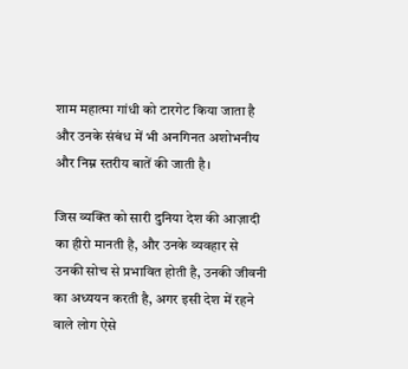शाम महात्मा गांधी को टारगेट किया जाता है और उनके संबंध में भी अनगिनत अशोभनीय और निम्न स्तरीय बातें की जाती है।

जिस व्यक्ति को सारी दुनिया देश की आज़ादी का हीरो मानती है, और उनके व्यवहार से उनकी सोच से प्रभावित होती है, उनकी जीवनी का अध्ययन करती है, अगर इसी देश में रहने वाले लोग ऐसे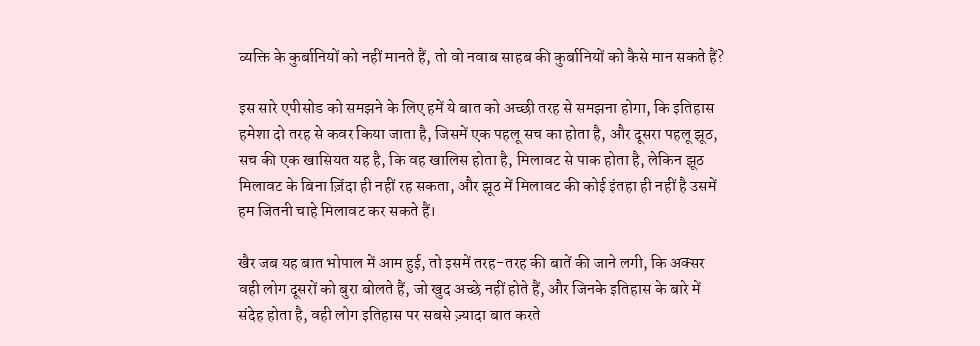व्यक्ति के कुर्बानियों को नहीं मानते हैं, तो वो नवाब साहब की कुर्बानियों को कैसे मान सकते हैं?

इस सारे एपीसोड को समझने के लिए हमें ये बात को अच्छी तरह से समझना होगा, कि इतिहास हमेशा दो तरह से कवर किया जाता है, जिसमें एक पहलू सच का होता है, और दूसरा पहलू झूठ, सच की एक खासियत यह है, कि वह खालिस होता है, मिलावट से पाक होता है, लेकिन झूठ मिलावट के बिना ज़िंदा ही नहीं रह सकता, और झूठ में मिलावट की कोई इंतहा ही नहीं है उसमें हम जितनी चाहे मिलावट कर सकते हैं।

खैर जब यह बात भोपाल में आम हुई, तो इसमें तरह-तरह की बातें की जाने लगी, कि अक्सर वही लोग दूसरों को बुरा बोलते हैं, जो खुद अच्छे नहीं होते हैं, और जिनके इतिहास के बारे में संदेह होता है, वही लोग इतिहास पर सबसे ज़्यादा बात करते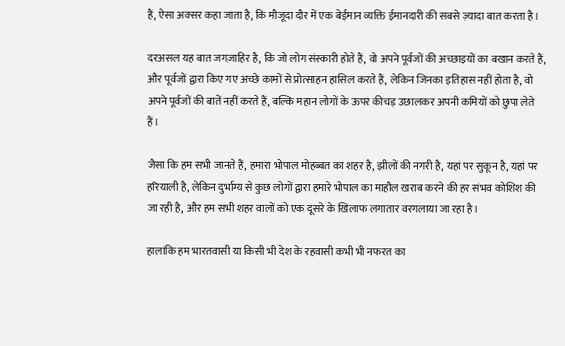हैं, ऐसा अक्सर कहा जाता है, कि मौजूदा दौर में एक बेईमान व्यक्ति ईमानदारी की सबसे ज़्यादा बात करता है।

दरअसल यह बात जगज़ाहिर है, कि जो लोग संस्कारी होते हैं, वो अपने पूर्वजों की अच्छाइयों का बखान करते हैं, और पूर्वजों द्वारा किए गए अच्छे कामों से प्रोत्साहन हासिल करते हैं, लेकिन जिनका इतिहास नहीं होता है, वो अपने पूर्वजों की बातें नहीं करते हैं, बल्कि महान लोगों के ऊपर कीचड़ उछालकर अपनी कमियों को छुपा लेते हैं।

जैसा कि हम सभी जानते हैं, हमारा भोपाल मोहब्बत का शहर है, झीलों की नगरी है, यहां पर सुकून है, यहां पर हरियाली है, लेकिन दुर्भाग्य से कुछ लोगों द्वारा हमारे भोपाल का माहौल खराब करने की हर संभव कोशिश की जा रही है, और हम सभी शहर वालों को एक दूसरे के खिलाफ लगातार वरगलाया जा रहा है।

हालांकि हम भारतवासी या किसी भी देश के रहवासी कभी भी नफरत का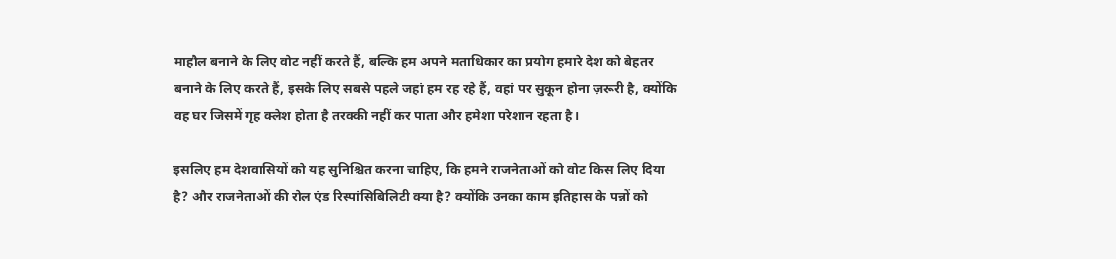माहौल बनाने के लिए वोट नहीं करते हैं, बल्कि हम अपने मताधिकार का प्रयोग हमारे देश को बेहतर बनाने के लिए करते हैं, इसके लिए सबसे पहले जहां हम रह रहे हैं, वहां पर सुकून होना ज़रूरी है, क्योंकि वह घर जिसमें गृह क्लेश होता है तरक्की नहीं कर पाता और हमेशा परेशान रहता है।

इसलिए हम देशवासियों को यह सुनिश्चित करना चाहिए, कि हमने राजनेताओं को वोट किस लिए दिया है? और राजनेताओं की रोल एंड रिस्पांसिबिलिटी क्या है? क्योंकि उनका काम इतिहास के पन्नों को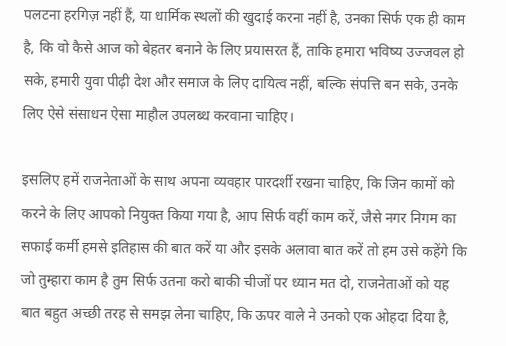पलटना हरगिज़ नहीं हैं, या धार्मिक स्थलों की खुदाई करना नहीं है, उनका सिर्फ एक ही काम है, कि वो कैसे आज को बेहतर बनाने के लिए प्रयासरत हैं, ताकि हमारा भविष्य उज्जवल हो सके, हमारी युवा पीढ़ी देश और समाज के लिए दायित्व नहीं, बल्कि संपत्ति बन सके, उनके लिए ऐसे संसाधन ऐसा माहौल उपलब्ध करवाना चाहिए।

इसलिए हमें राजनेताओं के साथ अपना व्यवहार पारदर्शी रखना चाहिए, कि जिन कामों को करने के लिए आपको नियुक्त किया गया है, आप सिर्फ वहीं काम करें, जैसे नगर निगम का सफाई कर्मी हमसे इतिहास की बात करें या और इसके अलावा बात करें तो हम उसे कहेंगे कि जो तुम्हारा काम है तुम सिर्फ उतना करो बाकी चीजों पर ध्यान मत दो, राजनेताओं को यह बात बहुत अच्छी तरह से समझ लेना चाहिए, कि ऊपर वाले ने उनको एक ओहदा दिया है,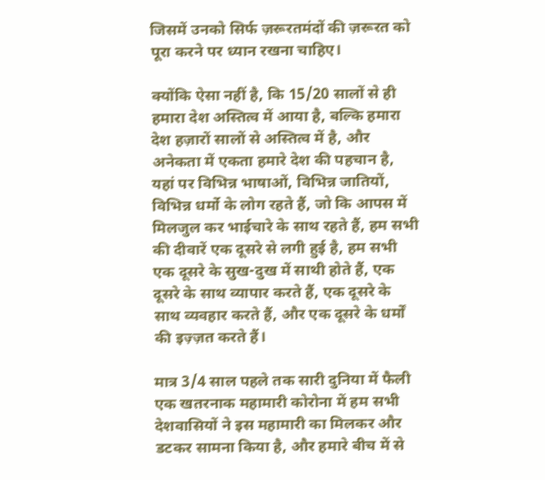जिसमें उनको सिर्फ ज़रूरतमंदों की ज़रूरत को पूरा करने पर ध्यान रखना चाहिए।

क्योंकि ऐसा नहीं है, कि 15/20 सालों से ही हमारा देश अस्तित्व में आया है, बल्कि हमारा देश हज़ारों सालों से अस्तित्व में है, और अनेकता में एकता हमारे देश की पहचान है, यहां पर विभिन्न भाषाओं, विभिन्न जातियों, विभिन्न धर्मो के लोग रहते हैं, जो कि आपस में मिलजुल कर भाईचारे के साथ रहते हैं, हम सभी की दीवारें एक दूसरे से लगी हुई है, हम सभी एक दूसरे के सुख-दुख में साथी होते हैं, एक दूसरे के साथ व्यापार करते हैं, एक दूसरे के साथ व्यवहार करते हैं, और एक दूसरे के धर्मों की इज़्ज़त करते हैं।

मात्र 3/4 साल पहले तक सारी दुनिया में फैली एक खतरनाक महामारी कोरोना में हम सभी देशवासियों ने इस महामारी का मिलकर और डटकर सामना किया है, और हमारे बीच में से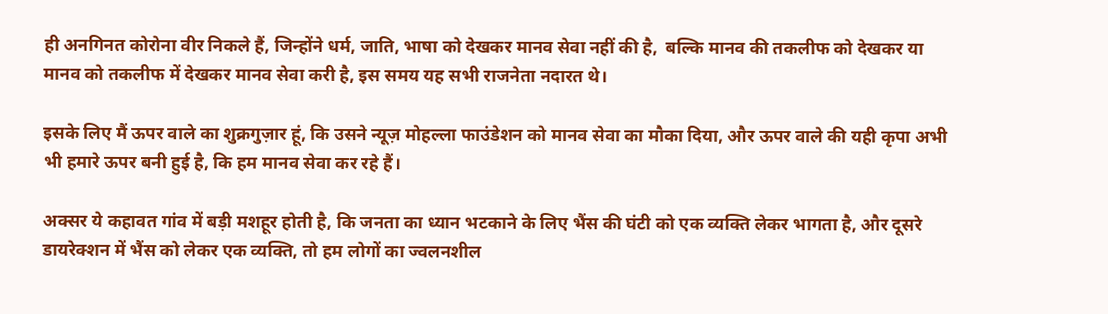ही अनगिनत कोरोना वीर निकले हैं, जिन्होंने धर्म, जाति, भाषा को देखकर मानव सेवा नहीं की है,  बल्कि मानव की तकलीफ को देखकर या मानव को तकलीफ में देखकर मानव सेवा करी है, इस समय यह सभी राजनेता नदारत थे।

इसके लिए मैं ऊपर वाले का शुक्रगुज़ार हूं, कि उसने न्यूज़ मोहल्ला फाउंडेशन को मानव सेवा का मौका दिया, और ऊपर वाले की यही कृपा अभी भी हमारे ऊपर बनी हुई है, कि हम मानव सेवा कर रहे हैं।

अक्सर ये कहावत गांव में बड़ी मशहूर होती है, कि जनता का ध्यान भटकाने के लिए भैंस की घंटी को एक व्यक्ति लेकर भागता है, और दूसरे डायरेक्शन में भैंस को लेकर एक व्यक्ति, तो हम लोगों का ज्वलनशील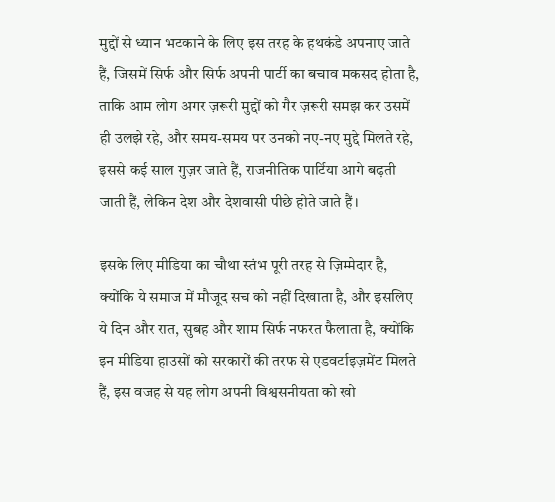मुद्दों से ध्यान भटकाने के लिए इस तरह के हथकंडे अपनाए जाते हैं, जिसमें सिर्फ और सिर्फ अपनी पार्टी का बचाव मकसद होता है, ताकि आम लोग अगर ज़रूरी मुद्दों को गैर ज़रूरी समझ कर उसमें ही उलझे रहे, और समय-समय पर उनको नए-नए मुद्दे मिलते रहे, इससे कई साल गुज़र जाते हैं, राजनीतिक पार्टिया आगे बढ़ती जाती हैं, लेकिन देश और देशवासी पीछे होते जाते हैं।

इसके लिए मीडिया का चौथा स्तंभ पूरी तरह से ज़िम्मेदार है, क्योंकि ये समाज में मौजूद सच को नहीं दिखाता है, और इसलिए ये दिन और रात, सुबह और शाम सिर्फ नफरत फैलाता है, क्योंकि इन मीडिया हाउसों को सरकारों की तरफ से एडवर्टाइज़मेंट मिलते हैं, इस वजह से यह लोग अपनी विश्वसनीयता को खो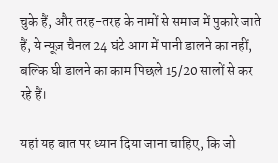चुके हैं, और तरह-तरह के नामों से समाज में पुकारे जाते हैं, ये न्यूज़ चैनल 24 घंटे आग में पानी डालने का नहीं, बल्कि घी डालने का काम पिछले 15/20 सालों से कर रहे हैं।

यहां यह बात पर ध्यान दिया जाना चाहिए, कि जो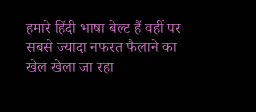हमारे हिंदी भाषा बेल्ट हैं वहीं पर सबसे ज्यादा नफरत फैलाने का खेल खेला जा रहा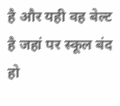है और यही वह बेल्ट है जहां पर स्कूल बंद हो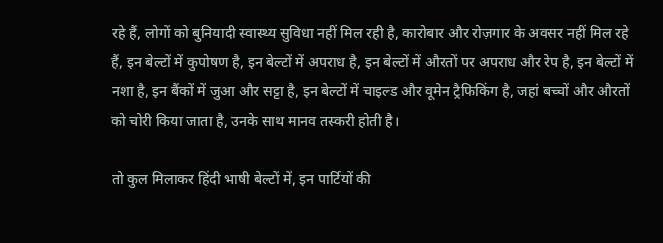रहे हैं, लोगों को बुनियादी स्वास्थ्य सुविधा नहीं मिल रही है, कारोबार और रोज़गार के अवसर नहीं मिल रहे हैं, इन बेल्टों में कुपोषण है, इन बेल्टों में अपराध है, इन बेल्टों में औरतों पर अपराध और रेप है, इन बेल्टों में नशा है, इन बैंकों में जुआ और सट्टा है, इन बेल्टों में चाइल्ड और वूमेन ट्रैफिकिंग है, जहां बच्चों और औरतों को चोरी किया जाता है, उनके साथ मानव तस्करी होती है।

तो कुल मिलाकर हिंदी भाषी बेल्टों में, इन पार्टियों की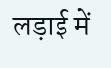लड़ाई में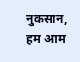नुकसान, हम आम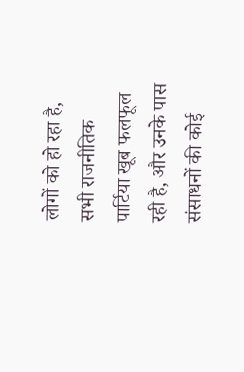लोगों को हो रहा है, सभी राजनीतिक पार्टिया खूब फलफूल रही है, और उनके पास संसाधनों की कोई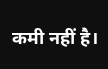कमी नहीं है।